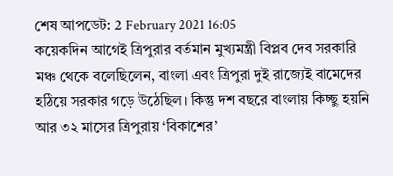শেষ আপডেট: 2 February 2021 16:05
কয়েকদিন আগেই ত্রিপুরার বর্তমান মুখ্যমন্ত্রী বিপ্লব দেব সরকারি মঞ্চ থেকে বলেছিলেন, বাংলা এবং ত্রিপুরা দুই রাজ্যেই বামেদের হঠিয়ে সরকার গড়ে উঠেছিল। কিন্তু দশ বছরে বাংলায় কিচ্ছু হয়নি আর ৩২ মাসের ত্রিপুরায় ‘বিকাশের’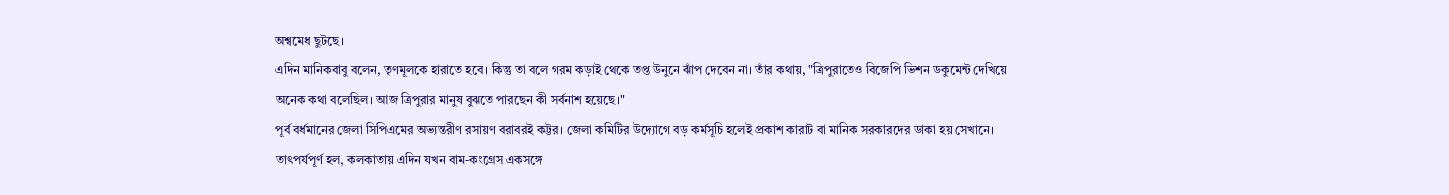অশ্বমেধ ছুটছে।
এদিন মানিকবাবু বলেন, তৃণমূলকে হারাতে হবে। কিন্তু তা বলে গরম কড়াই থেকে তপ্ত উনুনে ঝাঁপ দেবেন না। তাঁর কথায়, "ত্রিপুরাতেও বিজেপি ভিশন ডকুমেন্ট দেখিয়ে অনেক কথা বলেছিল। আজ ত্রিপুরার মানুষ বুঝতে পারছেন কী সর্বনাশ হয়েছে।"
পূর্ব বর্ধমানের জেলা সিপিএমের অভ্যন্তরীণ রসায়ণ বরাবরই কট্টর। জেলা কমিটির উদ্যোগে বড় কর্মসূচি হলেই প্রকাশ কারাট বা মানিক সরকারদের ডাকা হয় সেখানে। তাৎপর্যপূর্ণ হল, কলকাতায় এদিন যখন বাম-কংগ্রেস একসঙ্গে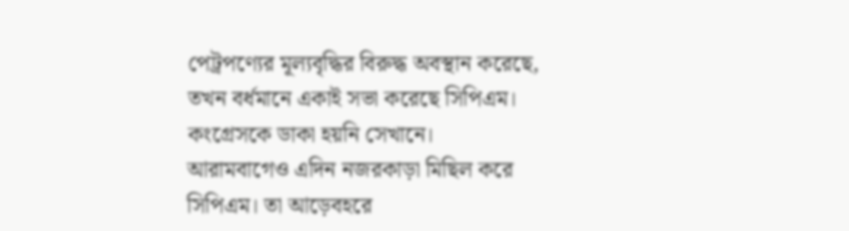পেট্রপণ্যের মূল্যবৃদ্ধির বিরুদ্ধ অবস্থান করেছে, তখন বর্ধমানে একাই সভা করেছে সিপিএম। কংগ্রেসকে ডাকা হয়নি সেখানে।
আরামবাগেও এদিন নজরকাড়া মিছিল করে সিপিএম। তা আড়েবহরে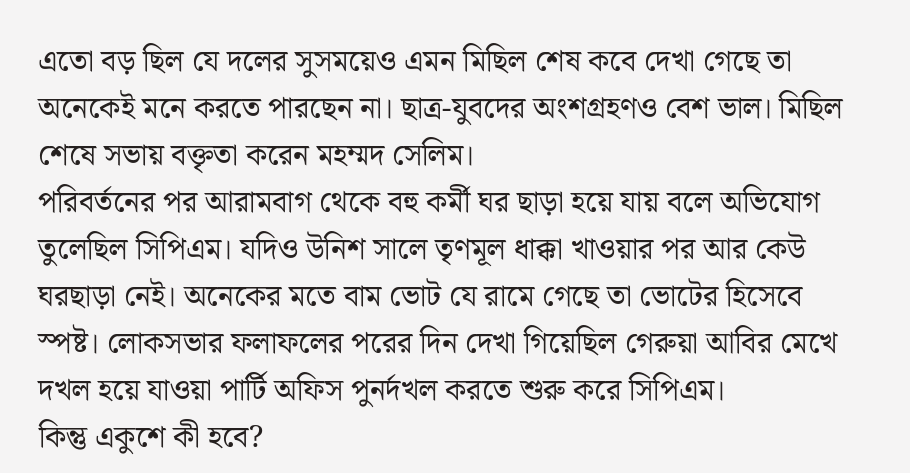এতো বড় ছিল যে দলের সুসময়েও এমন মিছিল শেষ কবে দেখা গেছে তা অনেকেই মনে করতে পারছেন না। ছাত্র-যুবদের অংশগ্রহণও বেশ ভাল। মিছিল শেষে সভায় বক্তৃতা করেন মহম্মদ সেলিম।
পরিবর্তনের পর আরামবাগ থেকে বহু কর্মী ঘর ছাড়া হয়ে যায় বলে অভিযোগ তুলেছিল সিপিএম। যদিও উনিশ সালে তৃণমূল ধাক্কা খাওয়ার পর আর কেউ ঘরছাড়া নেই। অনেকের মতে বাম ভোট যে রামে গেছে তা ভোটের হিসেবে স্পষ্ট। লোকসভার ফলাফলের পরের দিন দেখা গিয়েছিল গেরুয়া আবির মেখে দখল হয়ে যাওয়া পার্টি অফিস পুনর্দখল করতে শুরু করে সিপিএম।
কিন্তু একুশে কী হবে?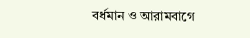বর্ধমান ও আরামবাগে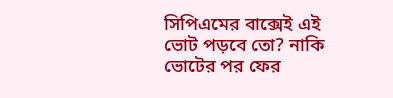সিপিএমের বাক্সেই এই ভোট পড়বে তো? নাকি ভোটের পর ফের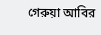গেরুয়া আবির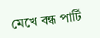মেখে বন্ধ পার্টি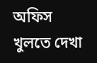অফিস খুলতে দেখা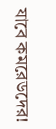যাবে কমরেডদের!